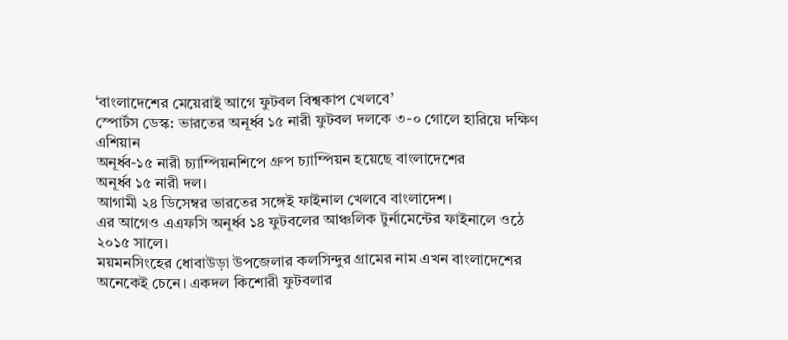‘বাংলাদেশের মেয়েরাই আগে ফুটবল বিশ্বকাপ খেলবে’
স্পোর্টস ডেস্ক: ভারতের অনূর্ধ্ব ১৫ নারী ফুটবল দলকে ৩-০ গোলে হারিয়ে দক্ষিণ এশিয়ান
অনূর্ধ্ব-১৫ নারী চ্যাম্পিয়নশিপে গ্রুপ চ্যাম্পিয়ন হয়েছে বাংলাদেশের
অনূর্ধ্ব ১৫ নারী দল।
আগামী ২৪ ডিসেম্বর ভারতের সঙ্গেই ফাইনাল খেলবে বাংলাদেশ।
এর আগেও এএফসি অনূর্ধ্ব ১৪ ফুটবলের আঞ্চলিক টুর্নামেন্টের ফাইনালে ওঠে ২০১৫ সালে।
ময়মনসিংহের ধোবাউড়া উপজেলার কলসিন্দুর গ্রামের নাম এখন বাংলাদেশের অনেকেই চেনে। একদল কিশোরী ফুটবলার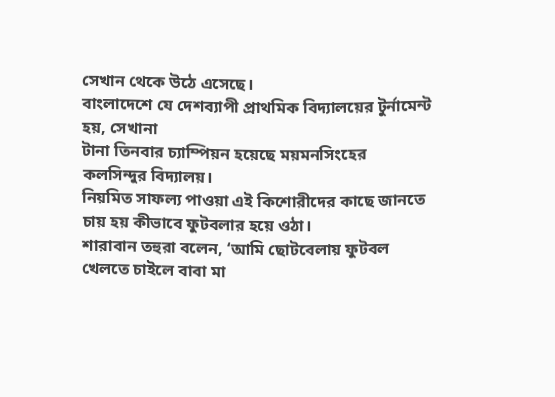সেখান থেকে উঠে এসেছে।
বাংলাদেশে যে দেশব্যাপী প্রাথমিক বিদ্যালয়ের টুর্নামেন্ট হয়, সেখানা
টানা তিনবার চ্যাম্পিয়ন হয়েছে ময়মনসিংহের কলসিন্দুর বিদ্যালয়।
নিয়মিত সাফল্য পাওয়া এই কিশোরীদের কাছে জানতে চায় হয় কীভাবে ফুটবলার হয়ে ওঠা।
শারাবান তহুরা বলেন, ‘আমি ছোটবেলায় ফুটবল খেলতে চাইলে বাবা মা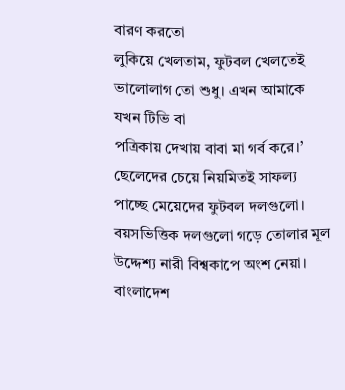বারণ করতো
লুকিয়ে খেলতাম, ফুটবল খেলতেই ভালোলাগ তো শুধু। এখন আমাকে যখন টিভি বা
পত্রিকায় দেখায় বাবা মা গর্ব করে।’
ছেলেদের চেয়ে নিয়মিতই সাফল্য পাচ্ছে মেয়েদের ফুটবল দলগুলো।
বয়সভিত্তিক দলগুলো গড়ে তোলার মূল উদ্দেশ্য নারী বিশ্বকাপে অংশ নেয়া।
বাংলাদেশ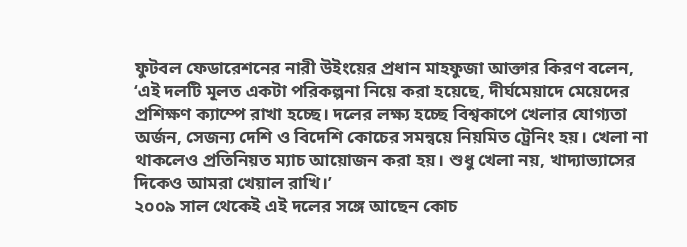ফুটবল ফেডারেশনের নারী উইংয়ের প্রধান মাহফুজা আক্তার কিরণ বলেন,
‘এই দলটি মূলত একটা পরিকল্পনা নিয়ে করা হয়েছে, দীর্ঘমেয়াদে মেয়েদের
প্রশিক্ষণ ক্যাম্পে রাখা হচ্ছে। দলের লক্ষ্য হচ্ছে বিশ্বকাপে খেলার যোগ্যতা
অর্জন, সেজন্য দেশি ও বিদেশি কোচের সমন্বয়ে নিয়মিত ট্রেনিং হয়। খেলা না
থাকলেও প্রতিনিয়ত ম্যাচ আয়োজন করা হয়। শুধু খেলা নয়, খাদ্যাভ্যাসের
দিকেও আমরা খেয়াল রাখি।’
২০০৯ সাল থেকেই এই দলের সঙ্গে আছেন কোচ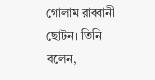গোলাম রাব্বানী ছোটন। তিনি বলেন,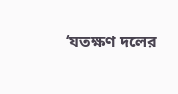‘যতক্ষণ দলের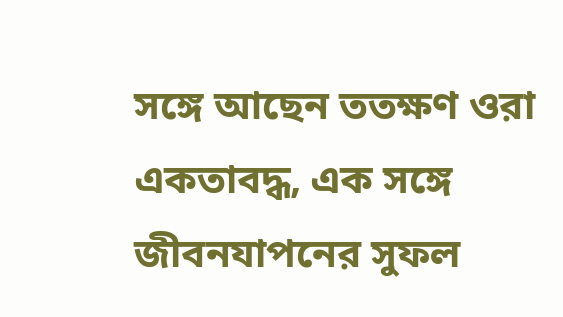সঙ্গে আছেন ততক্ষণ ওরা একতাবদ্ধ, এক সঙ্গে জীবনযাপনের সুফল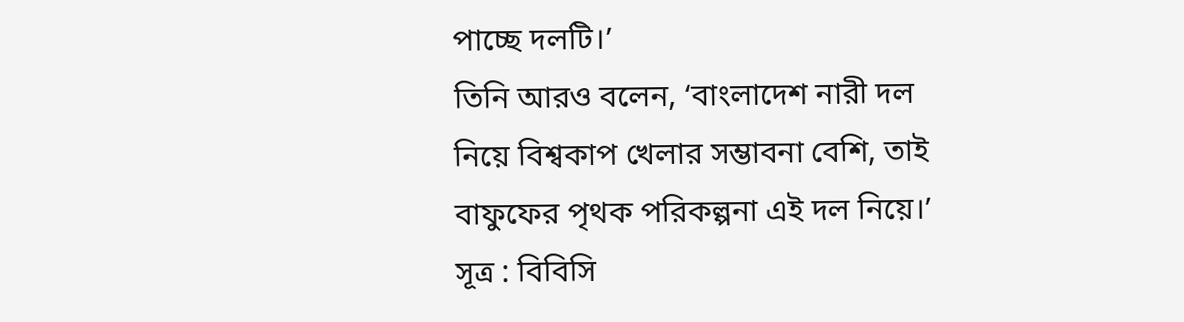পাচ্ছে দলটি।’
তিনি আরও বলেন, ‘বাংলাদেশ নারী দল নিয়ে বিশ্বকাপ খেলার সম্ভাবনা বেশি, তাই বাফুফের পৃথক পরিকল্পনা এই দল নিয়ে।’
সূত্র : বিবিসি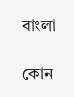বাংলা

কোন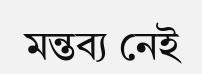মন্তব্য নেই